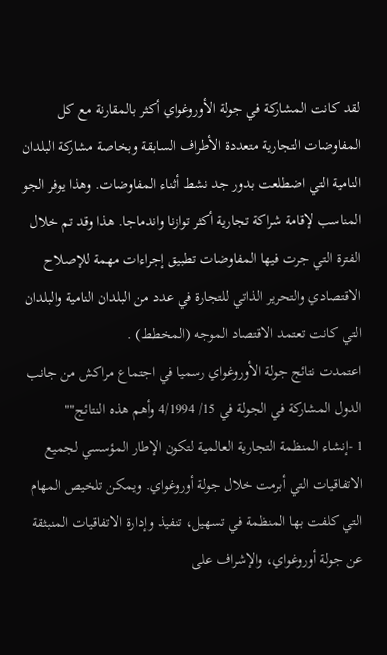لقد كانت المشاركة في جولة الأوروغواي أكثر بالمقارنة مع كل المفاوضات التجارية متعددة الأطراف السابقة وبخاصة مشاركة البلدان النامية التي اضطلعت بدور جد نشط أثناء المفاوضات. وهذا يوفر الجو المناسب لإقامة شراكة تجارية أكثر توازنا واندماجا. هذا وقد تم خلال الفترة التي جرت فيها المفاوضات تطبيق إجراءات مهمة للإصلاح الاقتصادي والتحرير الذاتي للتجارة في عدد من البلدان النامية والبلدان التي كانت تعتمد الاقتصاد الموجه (المخطط) .
اعتمدت نتائج جولة الأوروغواي رسميا في اجتماع مراكش من جانب الدول المشاركة في الجولة في 15/ 4/1994 وأهم هذه النتائج""
1 -إنشاء المنظمة التجارية العالمية لتكون الإطار المؤسسي لجميع الاتفاقيات التي أبرمت خلال جولة أوروغواي. ويمكن تلخيص المهام التي كلفت بها المنظمة في تسهيل، تنفيذ وإدارة الاتفاقيات المنبثقة عن جولة أوروغواي، والإشراف على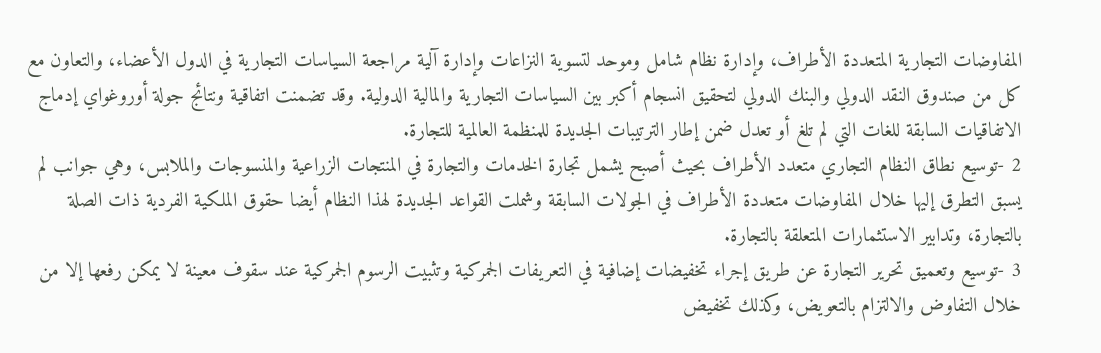المفاوضات التجارية المتعددة الأطراف، وإدارة نظام شامل وموحد لتسوية النزاعات وإدارة آلية مراجعة السياسات التجارية في الدول الأعضاء، والتعاون مع كل من صندوق النقد الدولي والبنك الدولي لتحقيق انسجام أكبر بين السياسات التجارية والمالية الدولية. وقد تضمنت اتفاقية ونتائج جولة أوروغواي إدماج الاتفاقيات السابقة للغات التي لم تلغ أو تعدل ضمن إطار الترتيبات الجديدة للمنظمة العالمية للتجارة.
2 -توسيع نطاق النظام التجاري متعدد الأطراف بحيث أصبح يشمل تجارة الخدمات والتجارة في المنتجات الزراعية والمنسوجات والملابس، وهي جوانب لم يسبق التطرق إليها خلال المفاوضات متعددة الأطراف في الجولات السابقة وشملت القواعد الجديدة لهذا النظام أيضا حقوق الملكية الفردية ذات الصلة بالتجارة، وتدابير الاستثمارات المتعلقة بالتجارة.
3 -توسيع وتعميق تحرير التجارة عن طريق إجراء تخفيضات إضافية في التعريفات الجمركية وتثبيت الرسوم الجمركية عند سقوف معينة لا يمكن رفعها إلا من خلال التفاوض والالتزام بالتعويض، وكذلك تخفيض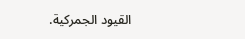القيود الجمركية.